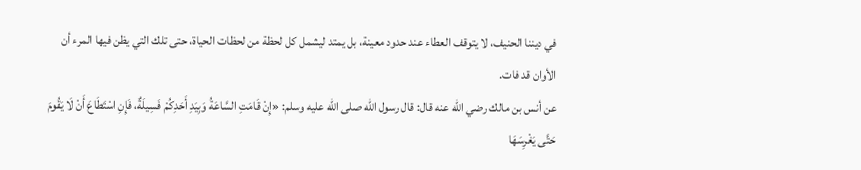في ديننا الحنيف، لا يتوقف العطاء عند حدود معينة، بل يمتد ليشمل كل لحظة من لحظات الحياة، حتى تلك التي يظن فيها المرء أن الأوان قد فات.
عن أنس بن مالك رضي الله عنه قال: قال رسول الله صلى الله عليه وسلم: «إِنْ قَامَتِ السَّاعَةُ وَبِيَدِ أَحَدِكُمْ فَسِيلَةٌ، فَإِنِ اسْتَطَاعَ أَنْ لَا يَقُومَ حَتَّى يَغْرِسَهَا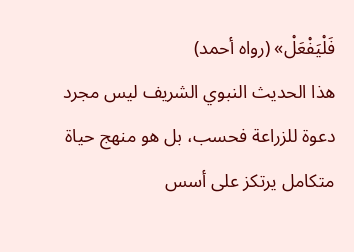فَلْيَفْعَلْ» (رواه أحمد)
هذا الحديث النبوي الشريف ليس مجرد دعوة للزراعة فحسب، بل هو منهج حياة متكامل يرتكز على أسس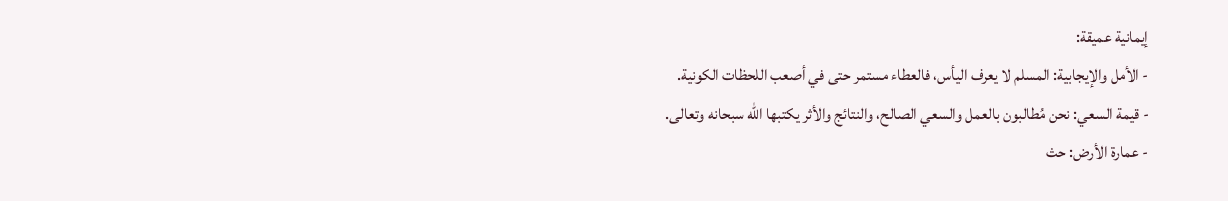إيمانية عميقة:
- الأمل والإيجابية: المسلم لا يعرف اليأس، فالعطاء مستمر حتى في أصعب اللحظات الكونية.
- قيمة السعي: نحن مُطالبون بالعمل والسعي الصالح، والنتائج والأثر يكتبها الله سبحانه وتعالى.
- عمارة الأرض: حث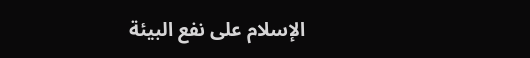الإسلام على نفع البيئة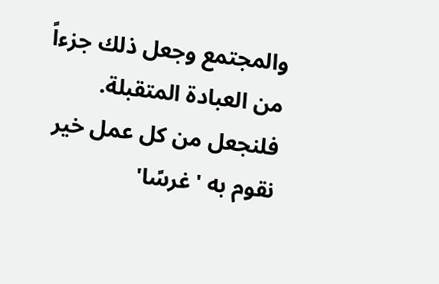والمجتمع وجعل ذلك جزءاً من العبادة المتقبلة.
فلنجعل من كل عمل خير نقوم به 'غرسًا'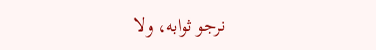نرجو ثوابه، ولا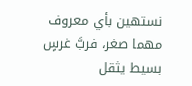نستهين بأي معروف مهما صغر، فربَّ غرسٍ بسيط يثقل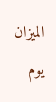الميزان يوم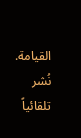القيامة.
نُشر تلقائياً